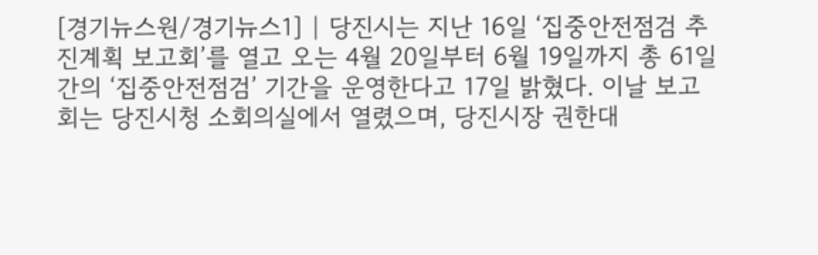[경기뉴스원/경기뉴스1] | 당진시는 지난 16일 ‘집중안전점검 추진계획 보고회’를 열고 오는 4월 20일부터 6월 19일까지 총 61일간의 ‘집중안전점검’ 기간을 운영한다고 17일 밝혔다. 이날 보고회는 당진시청 소회의실에서 열렸으며, 당진시장 권한대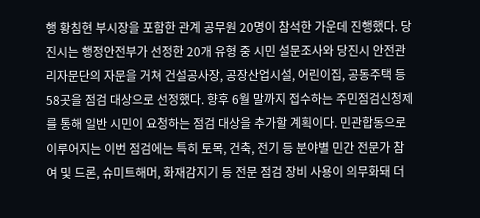행 황침현 부시장을 포함한 관계 공무원 20명이 참석한 가운데 진행했다. 당진시는 행정안전부가 선정한 20개 유형 중 시민 설문조사와 당진시 안전관리자문단의 자문을 거쳐 건설공사장, 공장산업시설, 어린이집, 공동주택 등 58곳을 점검 대상으로 선정했다. 향후 6월 말까지 접수하는 주민점검신청제를 통해 일반 시민이 요청하는 점검 대상을 추가할 계획이다. 민관합동으로 이루어지는 이번 점검에는 특히 토목, 건축, 전기 등 분야별 민간 전문가 참여 및 드론, 슈미트해머, 화재감지기 등 전문 점검 장비 사용이 의무화돼 더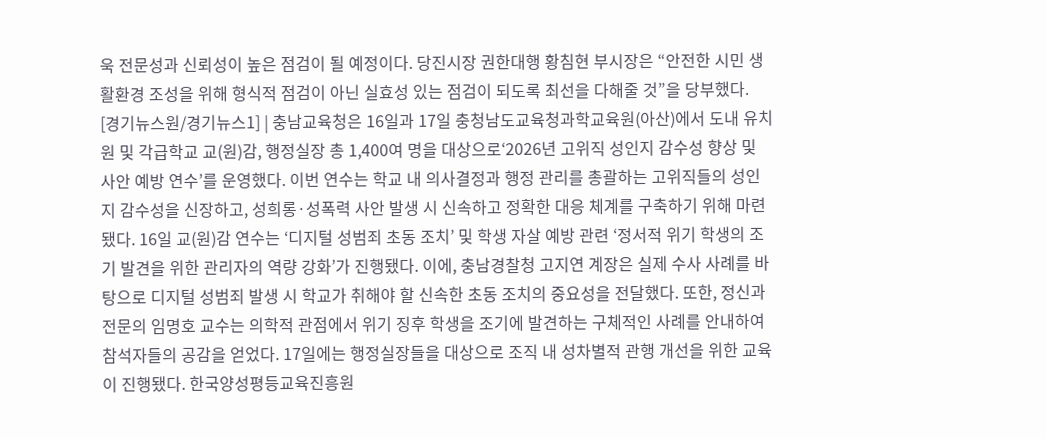욱 전문성과 신뢰성이 높은 점검이 될 예정이다. 당진시장 권한대행 황침현 부시장은 “안전한 시민 생활환경 조성을 위해 형식적 점검이 아닌 실효성 있는 점검이 되도록 최선을 다해줄 것”을 당부했다.
[경기뉴스원/경기뉴스1] | 충남교육청은 16일과 17일 충청남도교육청과학교육원(아산)에서 도내 유치원 및 각급학교 교(원)감, 행정실장 총 1,400여 명을 대상으로‘2026년 고위직 성인지 감수성 향상 및 사안 예방 연수’를 운영했다. 이번 연수는 학교 내 의사결정과 행정 관리를 총괄하는 고위직들의 성인지 감수성을 신장하고, 성희롱·성폭력 사안 발생 시 신속하고 정확한 대응 체계를 구축하기 위해 마련됐다. 16일 교(원)감 연수는 ‘디지털 성범죄 초동 조치’ 및 학생 자살 예방 관련 ‘정서적 위기 학생의 조기 발견을 위한 관리자의 역량 강화’가 진행됐다. 이에, 충남경찰청 고지연 계장은 실제 수사 사례를 바탕으로 디지털 성범죄 발생 시 학교가 취해야 할 신속한 초동 조치의 중요성을 전달했다. 또한, 정신과 전문의 임명호 교수는 의학적 관점에서 위기 징후 학생을 조기에 발견하는 구체적인 사례를 안내하여 참석자들의 공감을 얻었다. 17일에는 행정실장들을 대상으로 조직 내 성차별적 관행 개선을 위한 교육이 진행됐다. 한국양성평등교육진흥원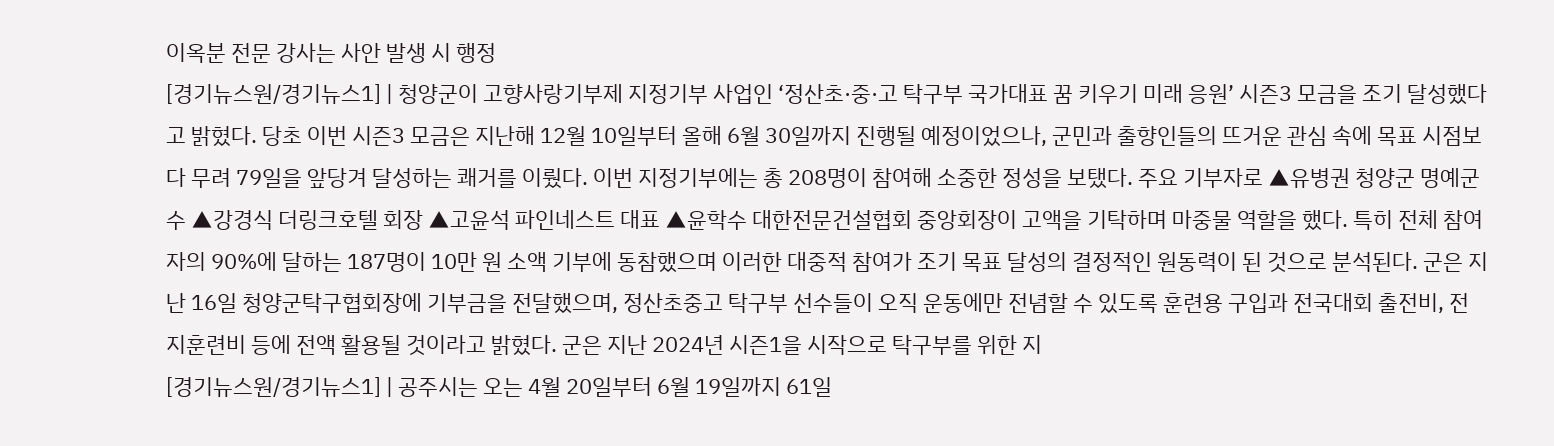이옥분 전문 강사는 사안 발생 시 행정
[경기뉴스원/경기뉴스1] | 청양군이 고향사랑기부제 지정기부 사업인 ‘정산초·중·고 탁구부 국가대표 꿈 키우기 미래 응원’ 시즌3 모금을 조기 달성했다고 밝혔다. 당초 이번 시즌3 모금은 지난해 12월 10일부터 올해 6월 30일까지 진행될 예정이었으나, 군민과 출향인들의 뜨거운 관심 속에 목표 시점보다 무려 79일을 앞당겨 달성하는 쾌거를 이뤘다. 이번 지정기부에는 총 208명이 참여해 소중한 정성을 보탰다. 주요 기부자로 ▲유병권 청양군 명예군수 ▲강경식 더링크호텔 회장 ▲고윤석 파인네스트 대표 ▲윤학수 대한전문건설협회 중앙회장이 고액을 기탁하며 마중물 역할을 했다. 특히 전체 참여자의 90%에 달하는 187명이 10만 원 소액 기부에 동참했으며 이러한 대중적 참여가 조기 목표 달성의 결정적인 원동력이 된 것으로 분석된다. 군은 지난 16일 청양군탁구협회장에 기부금을 전달했으며, 정산초중고 탁구부 선수들이 오직 운동에만 전념할 수 있도록 훈련용 구입과 전국대회 출전비, 전지훈련비 등에 전액 활용될 것이라고 밝혔다. 군은 지난 2024년 시즌1을 시작으로 탁구부를 위한 지
[경기뉴스원/경기뉴스1] | 공주시는 오는 4월 20일부터 6월 19일까지 61일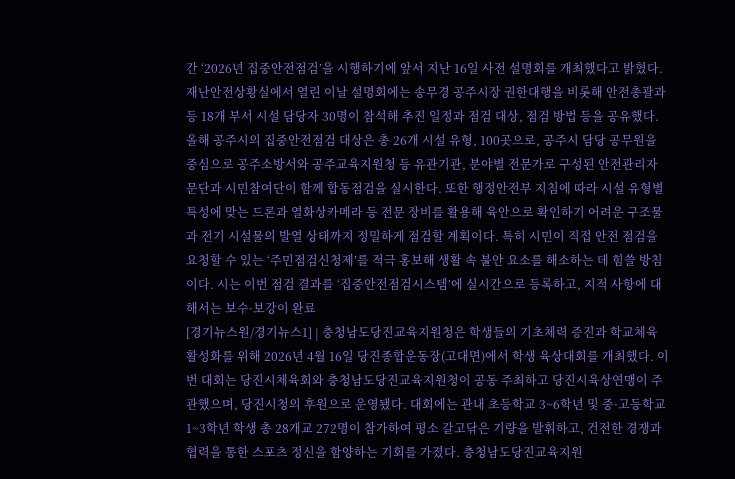간 ‘2026년 집중안전점검’을 시행하기에 앞서 지난 16일 사전 설명회를 개최했다고 밝혔다. 재난안전상황실에서 열린 이날 설명회에는 송무경 공주시장 권한대행을 비롯해 안전총괄과 등 18개 부서 시설 담당자 30명이 참석해 추진 일정과 점검 대상, 점검 방법 등을 공유했다. 올해 공주시의 집중안전점검 대상은 총 26개 시설 유형, 100곳으로, 공주시 담당 공무원을 중심으로 공주소방서와 공주교육지원청 등 유관기관, 분야별 전문가로 구성된 안전관리자문단과 시민참여단이 함께 합동점검을 실시한다. 또한 행정안전부 지침에 따라 시설 유형별 특성에 맞는 드론과 열화상카메라 등 전문 장비를 활용해 육안으로 확인하기 어려운 구조물과 전기 시설물의 발열 상태까지 정밀하게 점검할 계획이다. 특히 시민이 직접 안전 점검을 요청할 수 있는 ‘주민점검신청제’를 적극 홍보해 생활 속 불안 요소를 해소하는 데 힘쓸 방침이다. 시는 이번 점검 결과를 ‘집중안전점검시스템’에 실시간으로 등록하고, 지적 사항에 대해서는 보수·보강이 완료
[경기뉴스원/경기뉴스1] | 충청남도당진교육지원청은 학생들의 기초체력 증진과 학교체육 활성화를 위해 2026년 4월 16일 당진종합운동장(고대면)에서 학생 육상대회를 개최했다. 이번 대회는 당진시체육회와 충청남도당진교육지원청이 공동 주최하고 당진시육상연맹이 주관했으며, 당진시청의 후원으로 운영됐다. 대회에는 관내 초등학교 3~6학년 및 중·고등학교 1~3학년 학생 총 28개교 272명이 참가하여 평소 갈고닦은 기량을 발휘하고, 건전한 경쟁과 협력을 통한 스포츠 정신을 함양하는 기회를 가졌다. 충청남도당진교육지원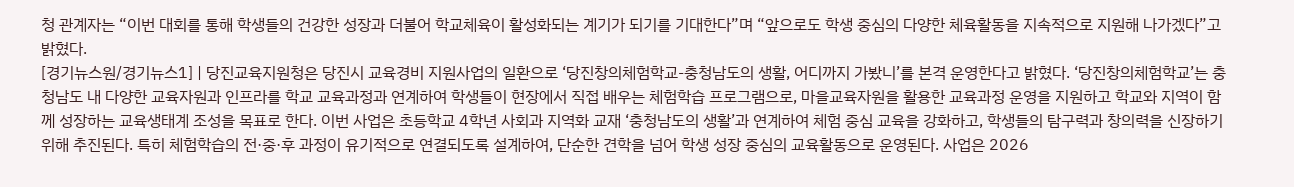청 관계자는 “이번 대회를 통해 학생들의 건강한 성장과 더불어 학교체육이 활성화되는 계기가 되기를 기대한다”며 “앞으로도 학생 중심의 다양한 체육활동을 지속적으로 지원해 나가겠다”고 밝혔다.
[경기뉴스원/경기뉴스1] | 당진교육지원청은 당진시 교육경비 지원사업의 일환으로 ‘당진창의체험학교-충청남도의 생활, 어디까지 가봤니’를 본격 운영한다고 밝혔다. ‘당진창의체험학교’는 충청남도 내 다양한 교육자원과 인프라를 학교 교육과정과 연계하여 학생들이 현장에서 직접 배우는 체험학습 프로그램으로, 마을교육자원을 활용한 교육과정 운영을 지원하고 학교와 지역이 함께 성장하는 교육생태계 조성을 목표로 한다. 이번 사업은 초등학교 4학년 사회과 지역화 교재 ‘충청남도의 생활’과 연계하여 체험 중심 교육을 강화하고, 학생들의 탐구력과 창의력을 신장하기 위해 추진된다. 특히 체험학습의 전·중·후 과정이 유기적으로 연결되도록 설계하여, 단순한 견학을 넘어 학생 성장 중심의 교육활동으로 운영된다. 사업은 2026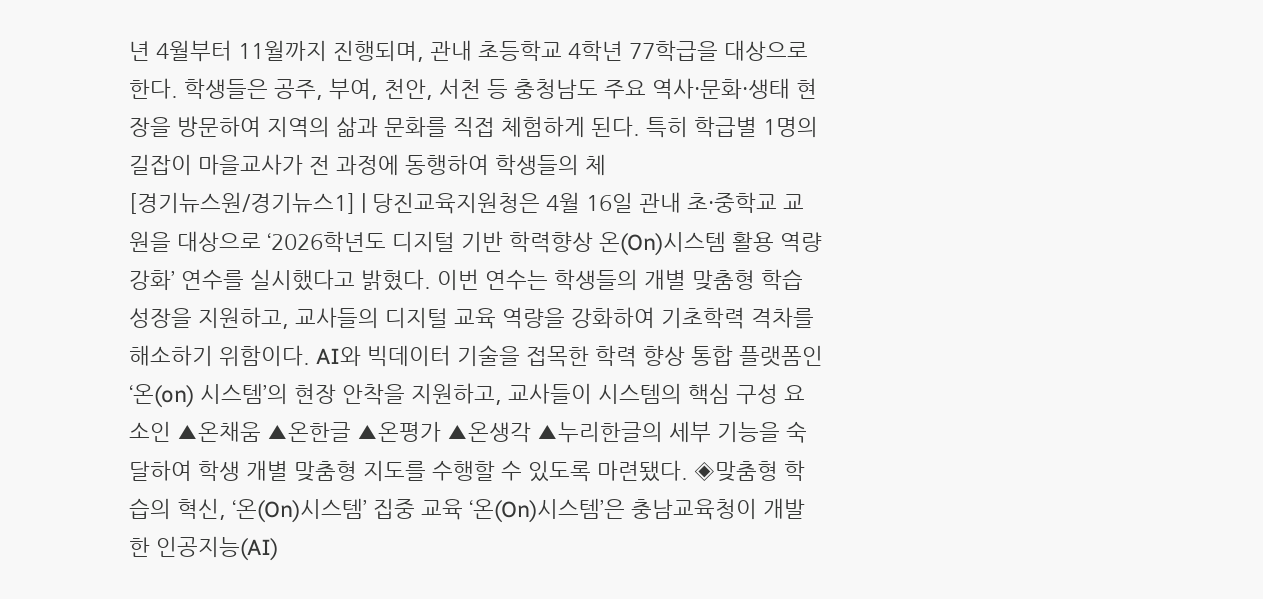년 4월부터 11월까지 진행되며, 관내 초등학교 4학년 77학급을 대상으로 한다. 학생들은 공주, 부여, 천안, 서천 등 충청남도 주요 역사·문화·생태 현장을 방문하여 지역의 삶과 문화를 직접 체험하게 된다. 특히 학급별 1명의 길잡이 마을교사가 전 과정에 동행하여 학생들의 체
[경기뉴스원/경기뉴스1] | 당진교육지원청은 4월 16일 관내 초·중학교 교원을 대상으로 ‘2026학년도 디지털 기반 학력향상 온(On)시스템 활용 역량강화’ 연수를 실시했다고 밝혔다. 이번 연수는 학생들의 개별 맞춤형 학습 성장을 지원하고, 교사들의 디지털 교육 역량을 강화하여 기초학력 격차를 해소하기 위함이다. AI와 빅데이터 기술을 접목한 학력 향상 통합 플랫폼인 ‘온(on) 시스템’의 현장 안착을 지원하고, 교사들이 시스템의 핵심 구성 요소인 ▲온채움 ▲온한글 ▲온평가 ▲온생각 ▲누리한글의 세부 기능을 숙달하여 학생 개별 맞춤형 지도를 수행할 수 있도록 마련됐다. ◈맞춤형 학습의 혁신, ‘온(On)시스템’ 집중 교육 ‘온(On)시스템’은 충남교육청이 개발한 인공지능(AI)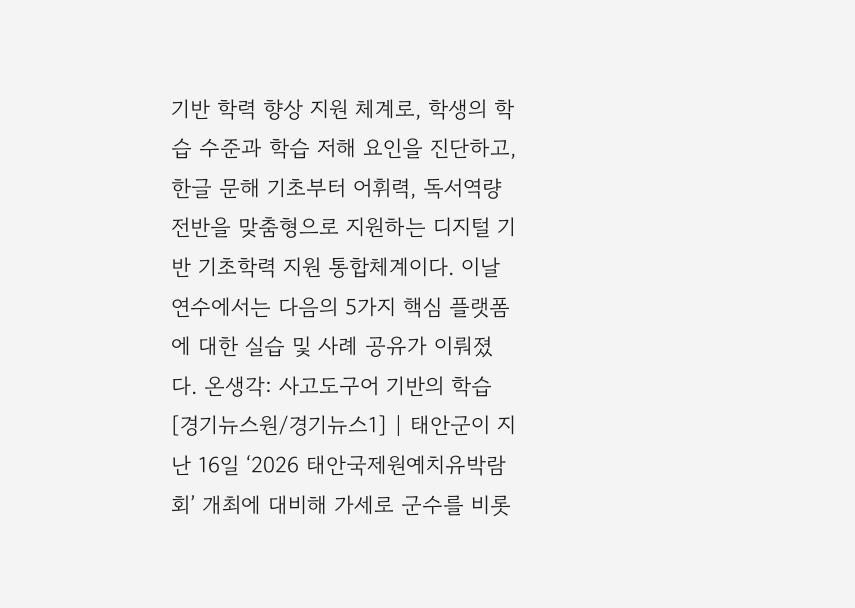기반 학력 향상 지원 체계로, 학생의 학습 수준과 학습 저해 요인을 진단하고, 한글 문해 기초부터 어휘력, 독서역량 전반을 맞춤형으로 지원하는 디지털 기반 기초학력 지원 통합체계이다. 이날 연수에서는 다음의 5가지 핵심 플랫폼에 대한 실습 및 사례 공유가 이뤄졌다. 온생각: 사고도구어 기반의 학습
[경기뉴스원/경기뉴스1] | 태안군이 지난 16일 ‘2026 태안국제원예치유박람회’ 개최에 대비해 가세로 군수를 비롯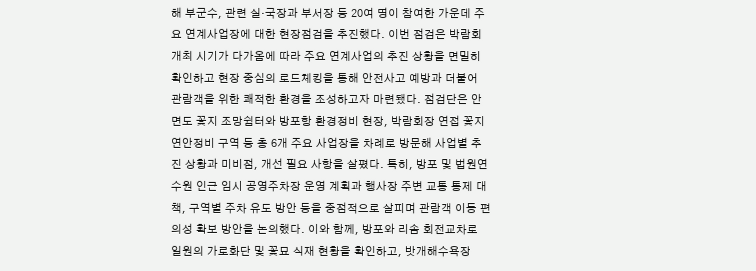해 부군수, 관련 실·국장과 부서장 등 20여 명이 참여한 가운데 주요 연계사업장에 대한 현장점검을 추진했다. 이번 점검은 박람회 개최 시기가 다가옴에 따라 주요 연계사업의 추진 상황을 면밀히 확인하고 현장 중심의 로드체킹을 통해 안전사고 예방과 더불어 관람객을 위한 쾌적한 환경을 조성하고자 마련됐다. 점검단은 안면도 꽃지 조망쉼터와 방포항 환경정비 현장, 박람회장 연접 꽃지 연안정비 구역 등 총 6개 주요 사업장을 차례로 방문해 사업별 추진 상황과 미비점, 개선 필요 사항을 살폈다. 특히, 방포 및 법원연수원 인근 임시 공영주차장 운영 계획과 행사장 주변 교통 통제 대책, 구역별 주차 유도 방안 등을 중점적으로 살피며 관람객 이동 편의성 확보 방안을 논의했다. 이와 함께, 방포와 리솜 회전교차로 일원의 가로화단 및 꽃묘 식재 현황을 확인하고, 밧개해수욕장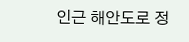인근 해안도로 정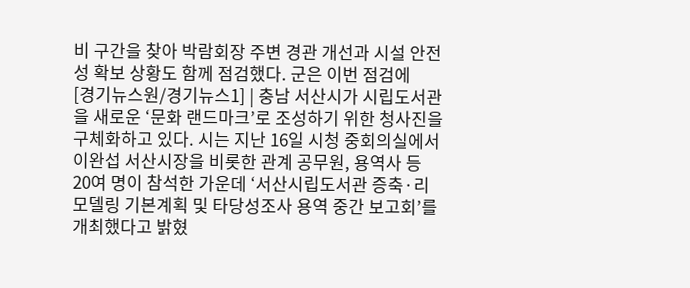비 구간을 찾아 박람회장 주변 경관 개선과 시설 안전성 확보 상황도 함께 점검했다. 군은 이번 점검에
[경기뉴스원/경기뉴스1] | 충남 서산시가 시립도서관을 새로운 ‘문화 랜드마크’로 조성하기 위한 청사진을 구체화하고 있다. 시는 지난 16일 시청 중회의실에서 이완섭 서산시장을 비롯한 관계 공무원, 용역사 등 20여 명이 참석한 가운데 ‘서산시립도서관 증축·리모델링 기본계획 및 타당성조사 용역 중간 보고회’를 개최했다고 밝혔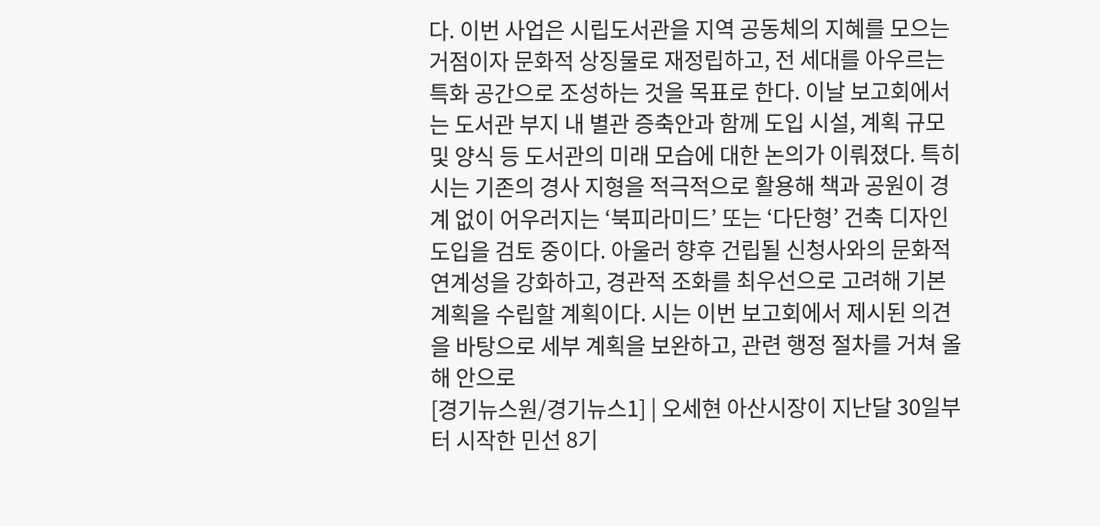다. 이번 사업은 시립도서관을 지역 공동체의 지혜를 모으는 거점이자 문화적 상징물로 재정립하고, 전 세대를 아우르는 특화 공간으로 조성하는 것을 목표로 한다. 이날 보고회에서는 도서관 부지 내 별관 증축안과 함께 도입 시설, 계획 규모 및 양식 등 도서관의 미래 모습에 대한 논의가 이뤄졌다. 특히 시는 기존의 경사 지형을 적극적으로 활용해 책과 공원이 경계 없이 어우러지는 ‘북피라미드’ 또는 ‘다단형’ 건축 디자인 도입을 검토 중이다. 아울러 향후 건립될 신청사와의 문화적 연계성을 강화하고, 경관적 조화를 최우선으로 고려해 기본계획을 수립할 계획이다. 시는 이번 보고회에서 제시된 의견을 바탕으로 세부 계획을 보완하고, 관련 행정 절차를 거쳐 올해 안으로
[경기뉴스원/경기뉴스1] | 오세현 아산시장이 지난달 30일부터 시작한 민선 8기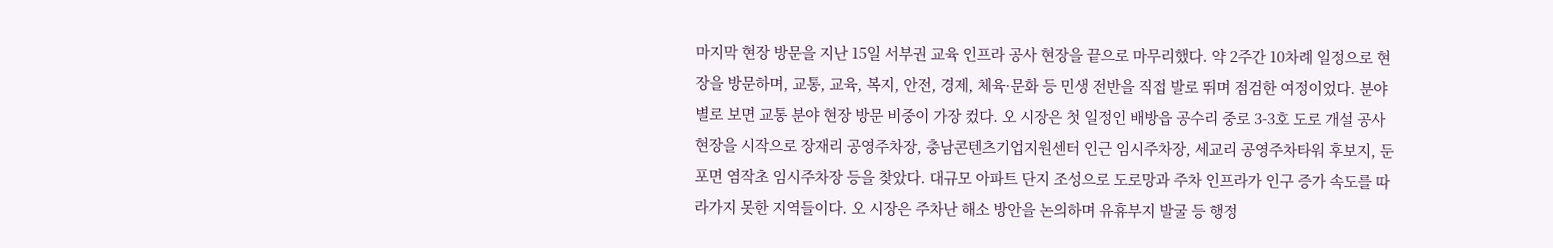마지막 현장 방문을 지난 15일 서부권 교육 인프라 공사 현장을 끝으로 마무리했다. 약 2주간 10차례 일정으로 현장을 방문하며, 교통, 교육, 복지, 안전, 경제, 체육·문화 등 민생 전반을 직접 발로 뛰며 점검한 여정이었다. 분야별로 보면 교통 분야 현장 방문 비중이 가장 컸다. 오 시장은 첫 일정인 배방읍 공수리 중로 3-3호 도로 개설 공사 현장을 시작으로 장재리 공영주차장, 충남콘텐츠기업지원센터 인근 임시주차장, 세교리 공영주차타워 후보지, 둔포면 염작초 임시주차장 등을 찾았다. 대규모 아파트 단지 조성으로 도로망과 주차 인프라가 인구 증가 속도를 따라가지 못한 지역들이다. 오 시장은 주차난 해소 방안을 논의하며 유휴부지 발굴 등 행정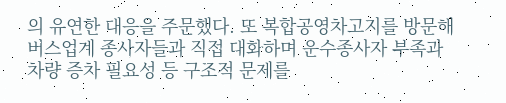의 유연한 대응을 주문했다. 또 복합공영차고지를 방문해 버스업계 종사자들과 직접 대화하며 운수종사자 부족과 차량 증차 필요성 등 구조적 문제를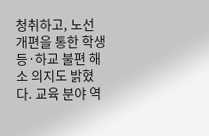청취하고, 노선 개편을 통한 학생 등·하교 불편 해소 의지도 밝혔다. 교육 분야 역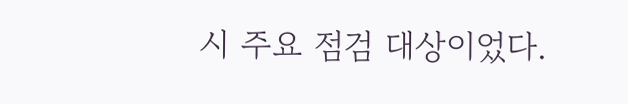시 주요 점검 대상이었다.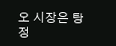오 시장은 탕정